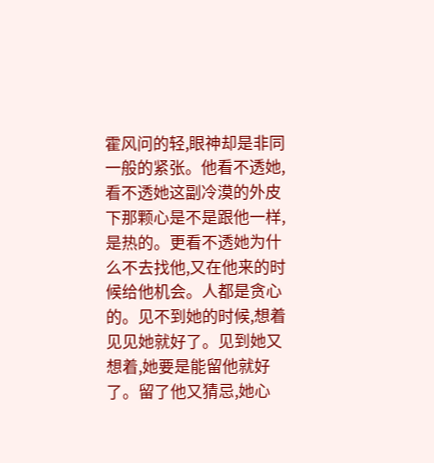霍风问的轻,眼神却是非同一般的紧张。他看不透她,看不透她这副冷漠的外皮下那颗心是不是跟他一样,是热的。更看不透她为什么不去找他,又在他来的时候给他机会。人都是贪心的。见不到她的时候,想着见见她就好了。见到她又想着,她要是能留他就好了。留了他又猜忌,她心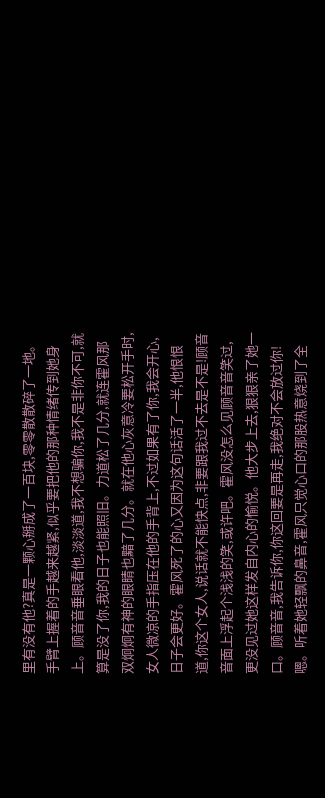里有没有他?真是一颗心掰成了一百块,零零散散碎了一地。手臂上握着的手越来越紧,似乎要把他的那种情绪传到她身上。顾音音垂眼看他,淡淡道,我不想骗你,我不是非你不可,就算是没了你,我的日子也能照旧。力道松了几分,就连霍风那双炯炯有神的眼睛也黯了几分。就在他心灰意冷要松开手时,女人微凉的手指压在他的手背上,不过如果有了你,我会开心,日子会更好。霍风死了的心又因为这句话活了一半,他恨恨道,你这个女人,说话就不能快点,非要跟我过不去是不是!顾音音面上浮起个浅浅的笑,或许吧。霍风没怎么见顾音音笑过,更没见过她这样发自内心的愉悦。他大步上去,狠狠亲了她一口。顾音音,我告诉你,你这回要是再走,我绝对不会放过你!嗯。听着她轻飘的鼻音,霍风只觉心口的那股热意烧到了全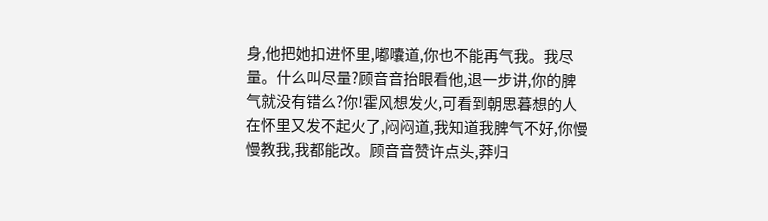身,他把她扣进怀里,嘟囔道,你也不能再气我。我尽量。什么叫尽量?顾音音抬眼看他,退一步讲,你的脾气就没有错么?你!霍风想发火,可看到朝思暮想的人在怀里又发不起火了,闷闷道,我知道我脾气不好,你慢慢教我,我都能改。顾音音赞许点头,莽归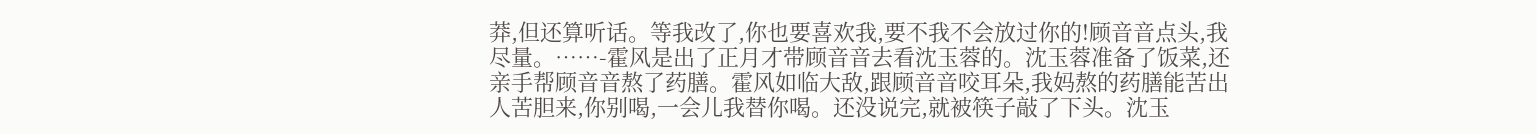莽,但还算听话。等我改了,你也要喜欢我,要不我不会放过你的!顾音音点头,我尽量。……-霍风是出了正月才带顾音音去看沈玉蓉的。沈玉蓉准备了饭菜,还亲手帮顾音音熬了药膳。霍风如临大敌,跟顾音音咬耳朵,我妈熬的药膳能苦出人苦胆来,你别喝,一会儿我替你喝。还没说完,就被筷子敲了下头。沈玉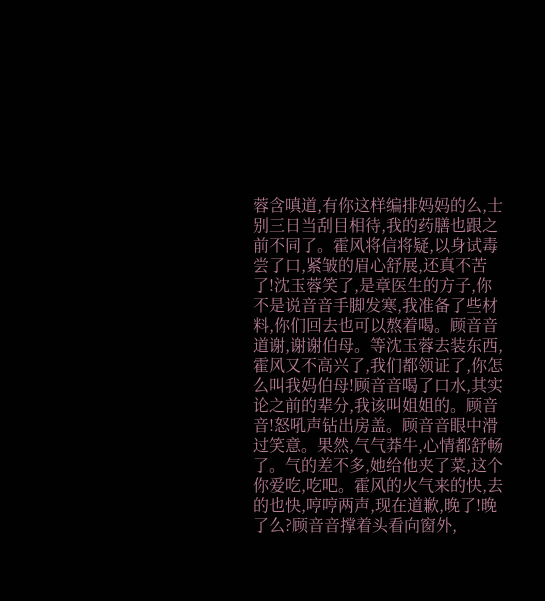蓉含嗔道,有你这样编排妈妈的么,士别三日当刮目相待,我的药膳也跟之前不同了。霍风将信将疑,以身试毒尝了口,紧皱的眉心舒展,还真不苦了!沈玉蓉笑了,是章医生的方子,你不是说音音手脚发寒,我准备了些材料,你们回去也可以熬着喝。顾音音道谢,谢谢伯母。等沈玉蓉去装东西,霍风又不高兴了,我们都领证了,你怎么叫我妈伯母!顾音音喝了口水,其实论之前的辈分,我该叫姐姐的。顾音音!怒吼声钻出房盖。顾音音眼中滑过笑意。果然,气气莽牛,心情都舒畅了。气的差不多,她给他夹了菜,这个你爱吃,吃吧。霍风的火气来的快,去的也快,哼哼两声,现在道歉,晚了!晚了么?顾音音撑着头看向窗外,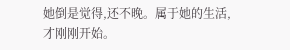她倒是觉得,还不晚。属于她的生活,才刚刚开始。